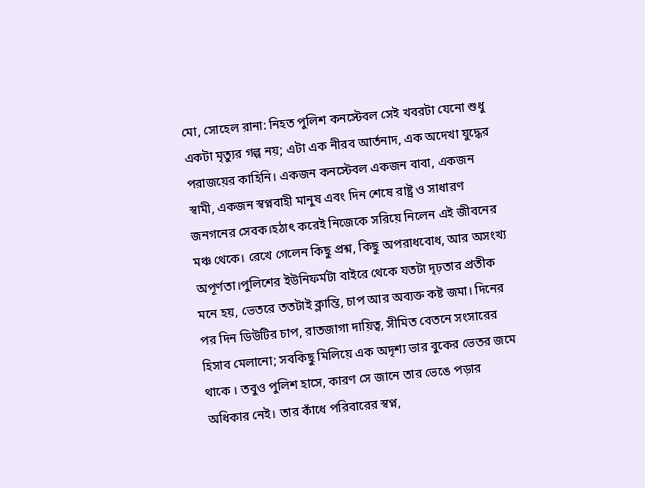মো, সোহেল রানা: নিহত পুলিশ কনস্টেবল সেই খবরটা যেনো শুধু একটা মৃত্যুর গল্প নয়; এটা এক নীরব আর্তনাদ, এক অদেখা যুদ্ধের পরাজয়ের কাহিনি। একজন কনস্টেবল একজন বাবা, একজন স্বামী, একজন স্বপ্নবাহী মানুষ এবং দিন শেষে রাষ্ট্র ও সাধারণ জনগনের সেবক।হঠাৎ করেই নিজেকে সরিয়ে নিলেন এই জীবনের মঞ্চ থেকে। রেখে গেলেন কিছু প্রশ্ন, কিছু অপরাধবোধ, আর অসংখ্য অপূর্ণতা।পুলিশের ইউনিফর্মটা বাইরে থেকে যতটা দৃঢ়তার প্রতীক মনে হয়, ভেতরে ততটাই ক্লান্তি, চাপ আর অব্যক্ত কষ্ট জমা। দিনের পর দিন ডিউটির চাপ, রাতজাগা দায়িত্ব, সীমিত বেতনে সংসারের হিসাব মেলানো; সবকিছু মিলিয়ে এক অদৃশ্য ভার বুকের ভেতর জমে থাকে । তবুও পুলিশ হাসে, কারণ সে জানে তার ভেঙে পড়ার অধিকার নেই। তার কাঁধে পরিবারের স্বপ্ন,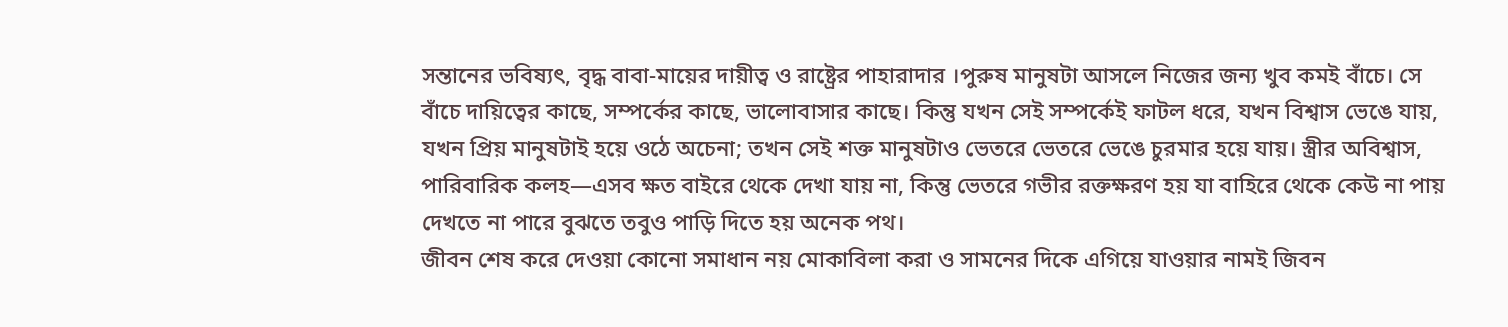সন্তানের ভবিষ্যৎ, বৃদ্ধ বাবা-মায়ের দায়ীত্ব ও রাষ্ট্রের পাহারাদার ।পুরুষ মানুষটা আসলে নিজের জন্য খুব কমই বাঁচে। সে বাঁচে দায়িত্বের কাছে, সম্পর্কের কাছে, ভালোবাসার কাছে। কিন্তু যখন সেই সম্পর্কেই ফাটল ধরে, যখন বিশ্বাস ভেঙে যায়, যখন প্রিয় মানুষটাই হয়ে ওঠে অচেনা; তখন সেই শক্ত মানুষটাও ভেতরে ভেতরে ভেঙে চুরমার হয়ে যায়। স্ত্রীর অবিশ্বাস, পারিবারিক কলহ—এসব ক্ষত বাইরে থেকে দেখা যায় না, কিন্তু ভেতরে গভীর রক্তক্ষরণ হয় যা বাহিরে থেকে কেউ না পায় দেখতে না পারে বুঝতে তবুও পাড়ি দিতে হয় অনেক পথ।
জীবন শেষ করে দেওয়া কোনো সমাধান নয় মোকাবিলা করা ও সামনের দিকে এগিয়ে যাওয়ার নামই জিবন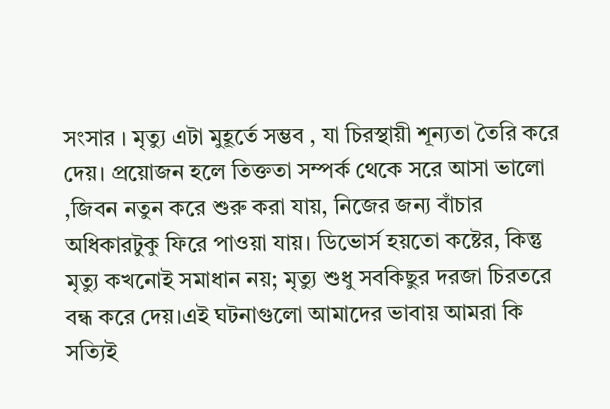সংসার । মৃত্যু এটা মুহূর্তে সম্ভব , যা চিরস্থায়ী শূন্যতা তৈরি করে দেয়। প্রয়োজন হলে তিক্ততা সম্পর্ক থেকে সরে আসা ভালো ,জিবন নতুন করে শুরু করা যায়, নিজের জন্য বাঁচার অধিকারটুকু ফিরে পাওয়া যায়। ডিভোর্স হয়তো কষ্টের, কিন্তু মৃত্যু কখনোই সমাধান নয়; মৃত্যু শুধু সবকিছুর দরজা চিরতরে বন্ধ করে দেয়।এই ঘটনাগুলো আমাদের ভাবায় আমরা কি সত্যিই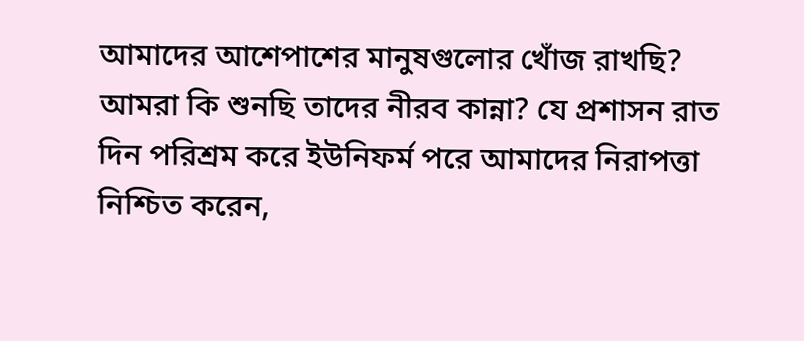আমাদের আশেপাশের মানুষগুলোর খোঁজ রাখছি? আমরা কি শুনছি তাদের নীরব কান্না? যে প্রশাসন রাত দিন পরিশ্রম করে ইউনিফর্ম পরে আমাদের নিরাপত্তা নিশ্চিত করেন,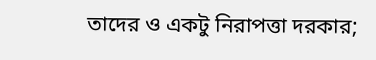তাদের ও একটু নিরাপত্তা দরকার;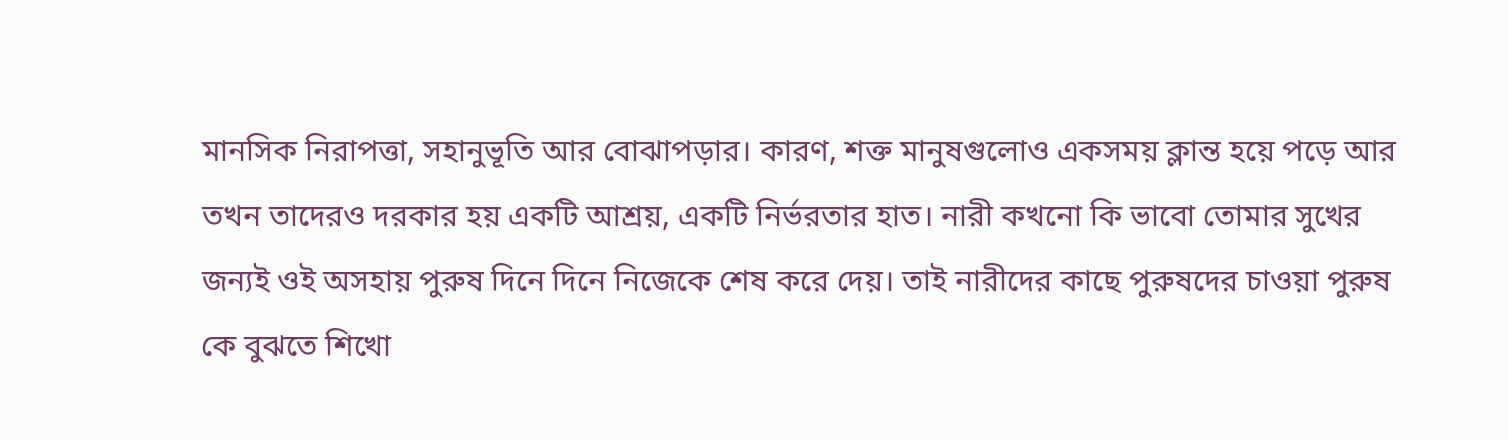মানসিক নিরাপত্তা, সহানুভূতি আর বোঝাপড়ার। কারণ, শক্ত মানুষগুলোও একসময় ক্লান্ত হয়ে পড়ে আর তখন তাদেরও দরকার হয় একটি আশ্রয়, একটি নির্ভরতার হাত। নারী কখনো কি ভাবো তোমার সুখের জন্যই ওই অসহায় পুরুষ দিনে দিনে নিজেকে শেষ করে দেয়। তাই নারীদের কাছে পুরুষদের চাওয়া পুরুষ কে বুঝতে শিখো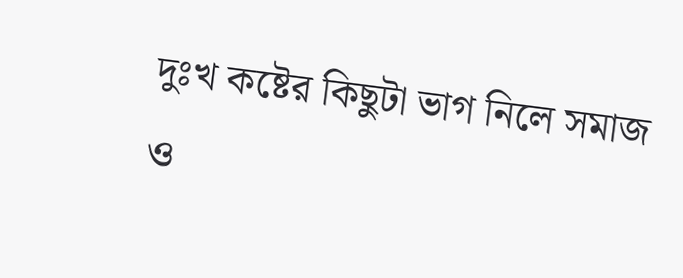দুঃখ কষ্টের কিছুটা ভাগ নিলে সমাজ ও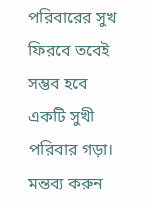পরিবারের সুখ ফিরবে তবেই সম্ভব হবে একটি সুখী পরিবার গড়া।
মন্তব্য করুন